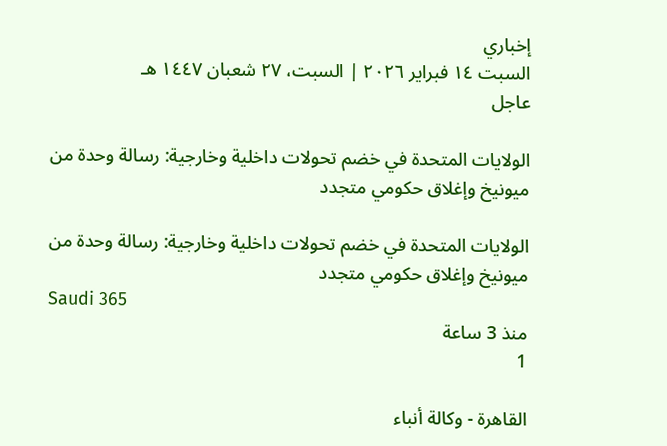إخباري
السبت ١٤ فبراير ٢٠٢٦ | السبت، ٢٧ شعبان ١٤٤٧ هـ
عاجل

الولايات المتحدة في خضم تحولات داخلية وخارجية: رسالة وحدة من ميونيخ وإغلاق حكومي متجدد

الولايات المتحدة في خضم تحولات داخلية وخارجية: رسالة وحدة من ميونيخ وإغلاق حكومي متجدد
Saudi 365
منذ 3 ساعة
1

القاهرة - وكالة أنباء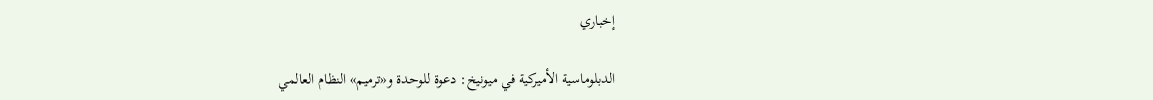إخباري

الدبلوماسية الأميركية في ميونيخ: دعوة للوحدة و«ترميم» النظام العالمي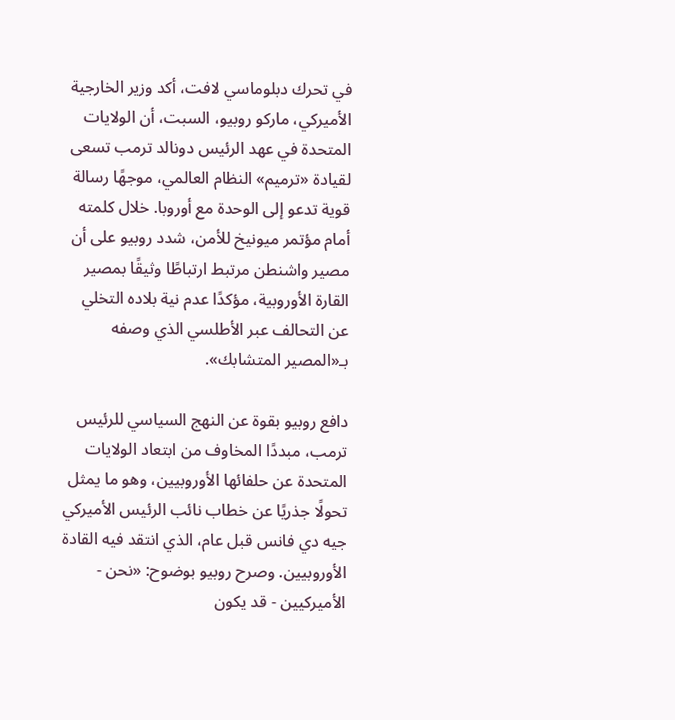في تحرك دبلوماسي لافت، أكد وزير الخارجية الأميركي، ماركو روبيو، السبت، أن الولايات المتحدة في عهد الرئيس دونالد ترمب تسعى لقيادة «ترميم» النظام العالمي، موجهًا رسالة قوية تدعو إلى الوحدة مع أوروبا. خلال كلمته أمام مؤتمر ميونيخ للأمن، شدد روبيو على أن مصير واشنطن مرتبط ارتباطًا وثيقًا بمصير القارة الأوروبية، مؤكدًا عدم نية بلاده التخلي عن التحالف عبر الأطلسي الذي وصفه بـ«المصير المتشابك».

دافع روبيو بقوة عن النهج السياسي للرئيس ترمب، مبددًا المخاوف من ابتعاد الولايات المتحدة عن حلفائها الأوروبيين، وهو ما يمثل تحولًا جذريًا عن خطاب نائب الرئيس الأميركي جيه دي فانس قبل عام، الذي انتقد فيه القادة الأوروبيين. وصرح روبيو بوضوح: «نحن - الأميركيين - قد يكون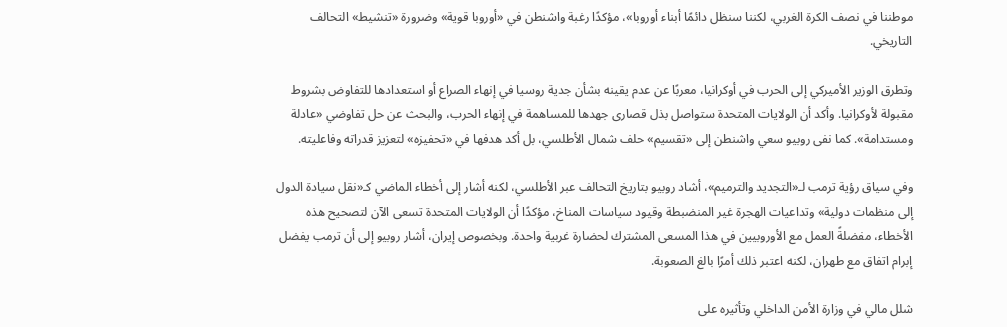موطننا في نصف الكرة الغربي، لكننا سنظل دائمًا أبناء أوروبا»، مؤكدًا رغبة واشنطن في «أوروبا قوية» وضرورة «تنشيط» التحالف التاريخي.

وتطرق الوزير الأميركي إلى الحرب في أوكرانيا، معربًا عن عدم يقينه بشأن جدية روسيا في إنهاء الصراع أو استعدادها للتفاوض بشروط مقبولة لأوكرانيا. وأكد أن الولايات المتحدة ستواصل بذل قصارى جهدها للمساهمة في إنهاء الحرب، والبحث عن حل تفاوضي «عادلة ومستدامة». كما نفى روبيو سعي واشنطن إلى «تقسيم» حلف شمال الأطلسي، بل أكد هدفها في «تحفيزه» لتعزيز قدراته وفاعليته.

وفي سياق رؤية ترمب لـ«التجديد والترميم»، أشاد روبيو بتاريخ التحالف عبر الأطلسي، لكنه أشار إلى أخطاء الماضي كـ«نقل سيادة الدول إلى منظمات دولية» وتداعيات الهجرة غير المنضبطة وقيود سياسات المناخ، مؤكدًا أن الولايات المتحدة تسعى الآن لتصحيح هذه الأخطاء، مفضلةً العمل مع الأوروبيين في هذا المسعى المشترك لحضارة غربية واحدة. وبخصوص إيران، أشار روبيو إلى أن ترمب يفضل إبرام اتفاق مع طهران، لكنه اعتبر ذلك أمرًا بالغ الصعوبة.

شلل مالي في وزارة الأمن الداخلي وتأثيره على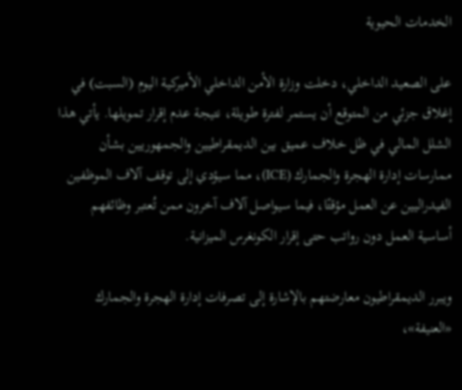الخدمات الحيوية

على الصعيد الداخلي، دخلت وزارة الأمن الداخلي الأميركية اليوم (السبت) في إغلاق جزئي من المتوقع أن يستمر لفترة طويلة، نتيجة عدم إقرار تمويلها. يأتي هذا الشلل المالي في ظل خلاف عميق بين الديمقراطيين والجمهوريين بشأن ممارسات إدارة الهجرة والجمارك (ICE)، مما سيؤدي إلى توقف آلاف الموظفين الفيدراليين عن العمل مؤقتًا، فيما سيواصل آلاف آخرون ممن تُعتبر وظائفهم أساسية العمل دون رواتب حتى إقرار الكونغرس الميزانية.

ويبرر الديمقراطيون معارضتهم بالإشارة إلى تصرفات إدارة الهجرة والجمارك «العنيفة»،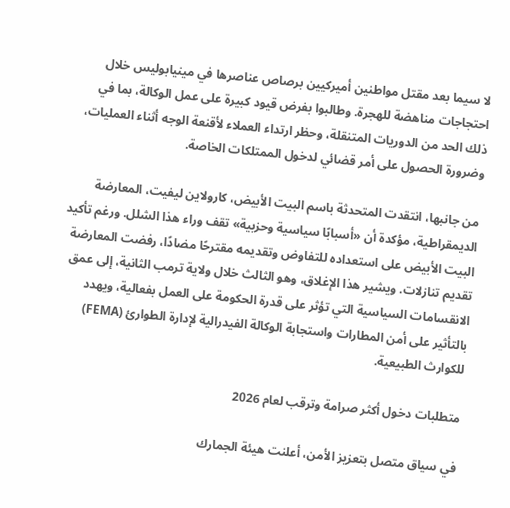لا سيما بعد مقتل مواطنين أميركيين برصاص عناصرها في مينيابوليس خلال احتجاجات مناهضة للهجرة. وطالبوا بفرض قيود كبيرة على عمل الوكالة، بما في ذلك الحد من الدوريات المتنقلة، وحظر ارتداء العملاء لأقنعة الوجه أثناء العمليات، وضرورة الحصول على أمر قضائي لدخول الممتلكات الخاصة.

من جانبها، انتقدت المتحدثة باسم البيت الأبيض، كارولاين ليفيت، المعارضة الديمقراطية، مؤكدة أن «أسبابًا سياسية وحزبية» تقف وراء هذا الشلل. ورغم تأكيد البيت الأبيض على استعداده للتفاوض وتقديمه مقترحًا مضادًا، رفضت المعارضة تقديم تنازلات. ويشير هذا الإغلاق، وهو الثالث خلال ولاية ترمب الثانية، إلى عمق الانقسامات السياسية التي تؤثر على قدرة الحكومة على العمل بفعالية، ويهدد بالتأثير على أمن المطارات واستجابة الوكالة الفيدرالية لإدارة الطوارئ (FEMA) للكوارث الطبيعية.

متطلبات دخول أكثر صرامة وترقب لعام 2026

في سياق متصل بتعزيز الأمن، أعلنت هيئة الجمارك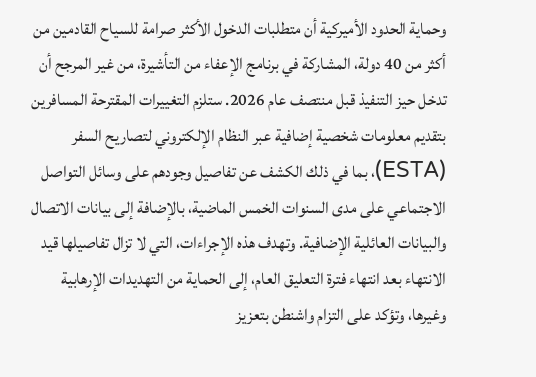وحماية الحدود الأميركية أن متطلبات الدخول الأكثر صرامة للسياح القادمين من أكثر من 40 دولة، المشاركة في برنامج الإعفاء من التأشيرة، من غير المرجح أن تدخل حيز التنفيذ قبل منتصف عام 2026. ستلزم التغييرات المقترحة المسافرين بتقديم معلومات شخصية إضافية عبر النظام الإلكتروني لتصاريح السفر (ESTA)، بما في ذلك الكشف عن تفاصيل وجودهم على وسائل التواصل الاجتماعي على مدى السنوات الخمس الماضية، بالإضافة إلى بيانات الاتصال والبيانات العائلية الإضافية. وتهدف هذه الإجراءات، التي لا تزال تفاصيلها قيد الانتهاء بعد انتهاء فترة التعليق العام، إلى الحماية من التهديدات الإرهابية وغيرها، وتؤكد على التزام واشنطن بتعزيز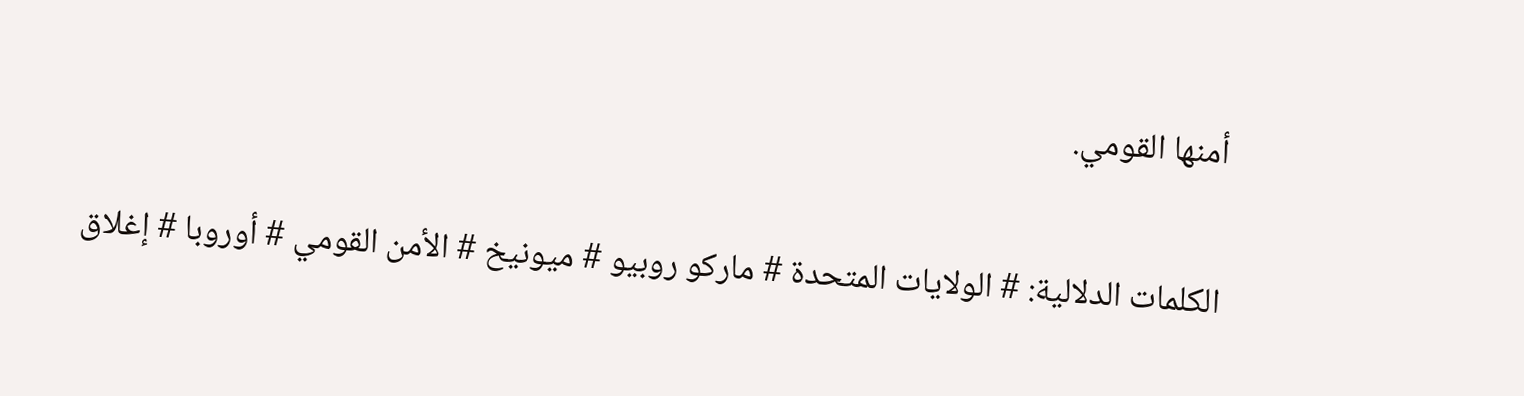أمنها القومي.

الكلمات الدلالية: # الولايات المتحدة # ماركو روبيو # ميونيخ # الأمن القومي # أوروبا # إغلاق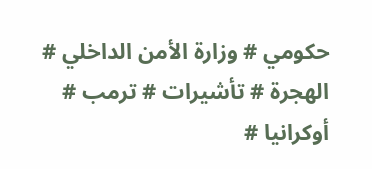حكومي # وزارة الأمن الداخلي # الهجرة # تأشيرات # ترمب # أوكرانيا #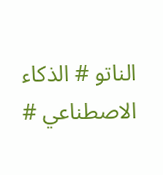الناتو # الذكاء الاصطناعي #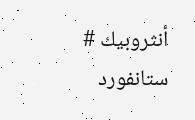أنثروبيك # ستانفورد